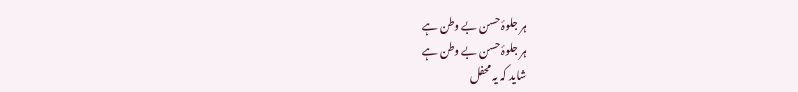ہر جلوۂ حسن بے وطن ہے
ہر جلوۂ حسن بے وطن ہے
شاید کہ یہ محفل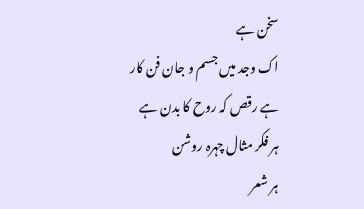سخن ہے
اک وجد میں جسم و جان فن کار
ہے رقص کہ روح کا بدن ہے
ہر فکر مثال چہرہ روشن
ہر شعر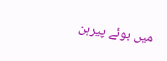میں بوئے پیرہن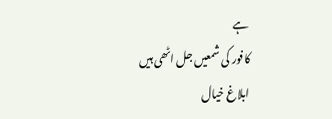ہے
کافور کی شمعیں جل اٹھی ہیں
ابلاغ خیال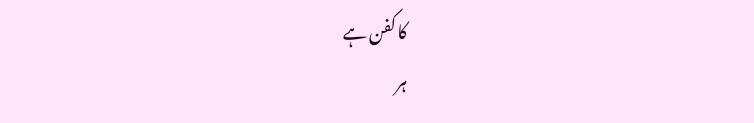کا کفن ہے
ہر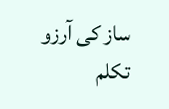ساز کی آرزو تکلم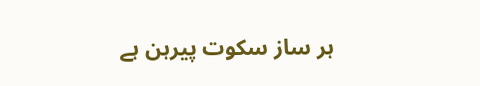ہر ساز سکوت پیرہن ہے